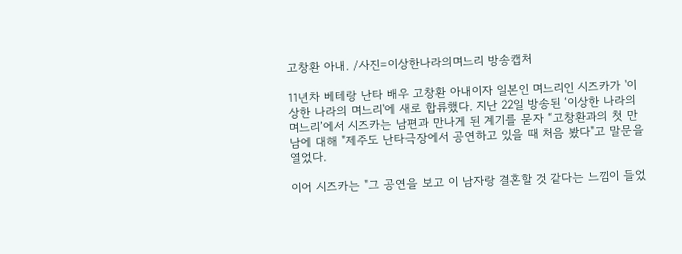고창환 아내. /사진=이상한나라의며느리 방송캡처

11년차 베테랑 난타 배우 고창환 아내이자 일본인 며느리인 시즈카가 '이상한 나라의 며느리'에 새로 합류했다. 지난 22일 방송된 ‘이상한 나라의 며느리’에서 시즈카는 남편과 만나게 된 계기를 묻자 “고창환과의 첫 만남에 대해 "제주도 난타극장에서 공연하고 있을 때 처음 봤다"고 말문을 열었다.

이어 시즈카는 "그 공연을 보고 이 남자랑 결혼할 것 같다는 느낌이 들었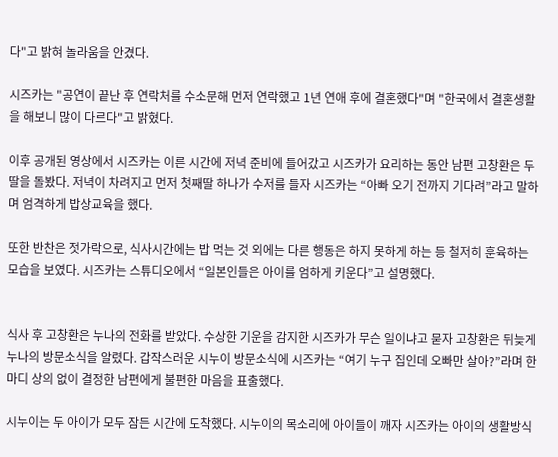다"고 밝혀 놀라움을 안겼다.

시즈카는 "공연이 끝난 후 연락처를 수소문해 먼저 연락했고 1년 연애 후에 결혼했다"며 "한국에서 결혼생활을 해보니 많이 다르다"고 밝혔다.

이후 공개된 영상에서 시즈카는 이른 시간에 저녁 준비에 들어갔고 시즈카가 요리하는 동안 남편 고창환은 두 딸을 돌봤다. 저녁이 차려지고 먼저 첫째딸 하나가 수저를 들자 시즈카는 “아빠 오기 전까지 기다려”라고 말하며 엄격하게 밥상교육을 했다.

또한 반찬은 젓가락으로, 식사시간에는 밥 먹는 것 외에는 다른 행동은 하지 못하게 하는 등 철저히 훈육하는 모습을 보였다. 시즈카는 스튜디오에서 “일본인들은 아이를 엄하게 키운다”고 설명했다.


식사 후 고창환은 누나의 전화를 받았다. 수상한 기운을 감지한 시즈카가 무슨 일이냐고 묻자 고창환은 뒤늦게 누나의 방문소식을 알렸다. 갑작스러운 시누이 방문소식에 시즈카는 “여기 누구 집인데 오빠만 살아?”라며 한마디 상의 없이 결정한 남편에게 불편한 마음을 표출했다.

시누이는 두 아이가 모두 잠든 시간에 도착했다. 시누이의 목소리에 아이들이 깨자 시즈카는 아이의 생활방식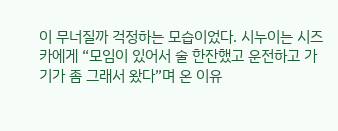이 무너질까 걱정하는 모습이었다. 시누이는 시즈카에게 “모임이 있어서 술 한잔했고 운전하고 가기가 좀 그래서 왔다”며 온 이유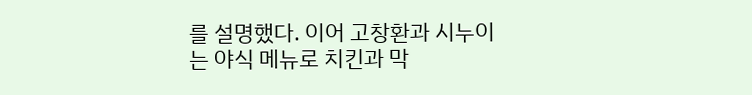를 설명했다. 이어 고창환과 시누이는 야식 메뉴로 치킨과 막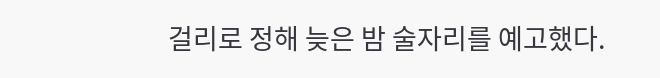걸리로 정해 늦은 밤 술자리를 예고했다.